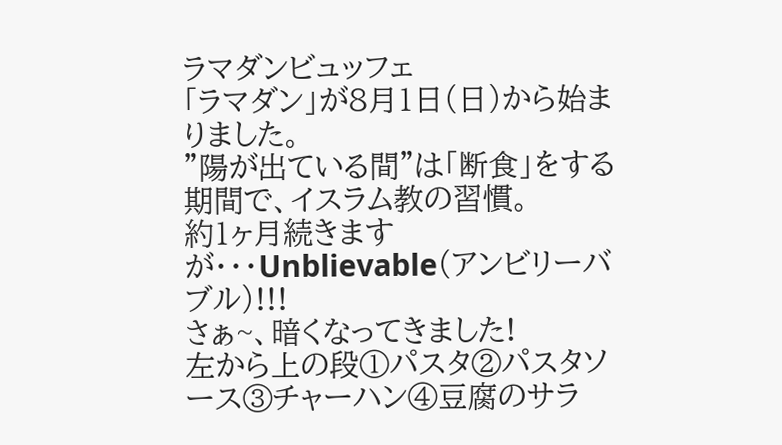ラマダンビュッフェ
「ラマダン」が8月1日(日)から始まりました。
”陽が出ている間”は「断食」をする期間で、イスラム教の習慣。
約1ヶ月続きますが・・・Unblievable(アンビリーバブル)!!!
さぁ~、暗くなってきました!
左から上の段①パスタ②パスタソース③チャーハン④豆腐のサラ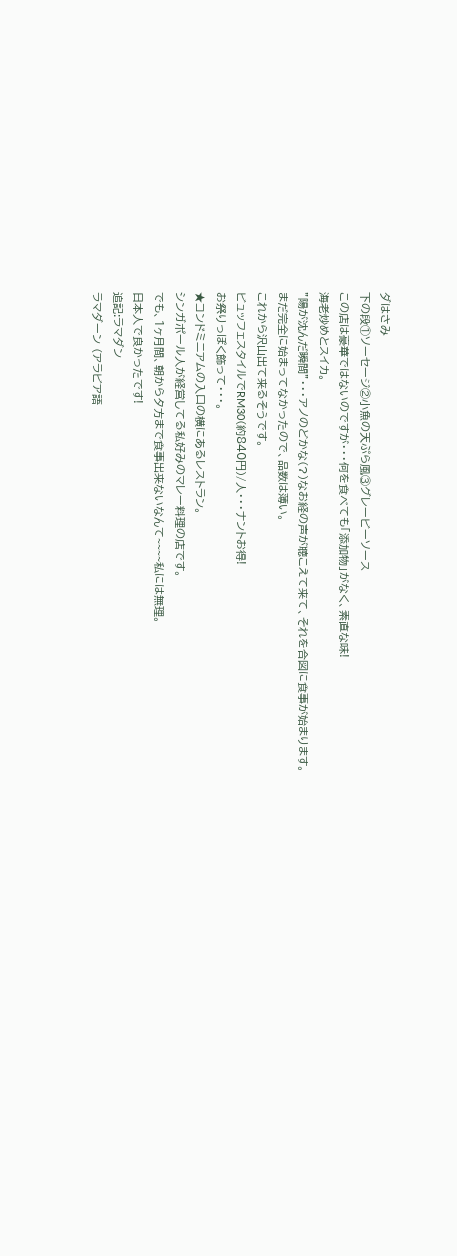ダはさみ
下の段①ソーセージ②小魚の天ぷら風③グレービーソース
この店は豪華ではないのですが・・・何を食べても「添加物」がなく、素直な味!
海老炒めとスイカ。
”陽が沈んだ瞬間”・・・アノのどかな(?)なお経の声が聴こえて来て、それを合図に食事が始まります。
まだ完全に始まってなかったので、品数は薄い。
これから沢山出て来るそうです。
ビュッフェスタイルでRM30(約840円)/人・・・ナントお得!
お祭りっぽく飾って・・・。
★コンドミニアムの入口の横にあるレストラン。
シンガポール人が経営してる私好みのマレー料理の店です。
でも、1ヶ月間、朝から夕方まで食事出来ないなんて~~~~私には無理。
日本人で良かったです!
追記:ラマダン
ラマダーン (アラビア語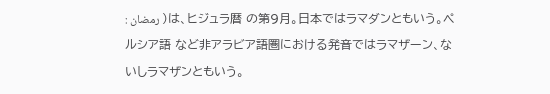: رمضان )は、ヒジュラ暦 の第9月。日本ではラマダンともいう。ペルシア語 など非アラビア語圏における発音ではラマザーン、ないしラマザンともいう。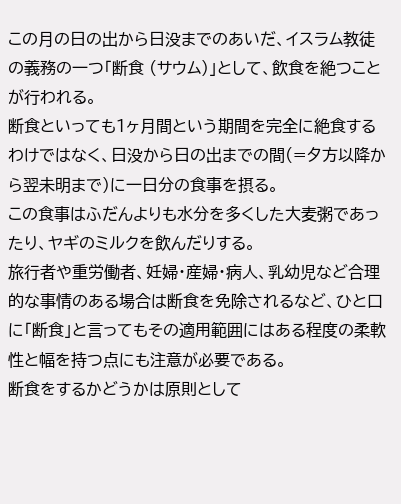この月の日の出から日没までのあいだ、イスラム教徒の義務の一つ「断食 (サウム)」として、飲食を絶つことが行われる。
断食といっても1ヶ月間という期間を完全に絶食するわけではなく、日没から日の出までの間(=夕方以降から翌未明まで)に一日分の食事を摂る。
この食事はふだんよりも水分を多くした大麦粥であったり、ヤギのミルクを飲んだりする。
旅行者や重労働者、妊婦・産婦・病人、乳幼児など合理的な事情のある場合は断食を免除されるなど、ひと口に「断食」と言ってもその適用範囲にはある程度の柔軟性と幅を持つ点にも注意が必要である。
断食をするかどうかは原則として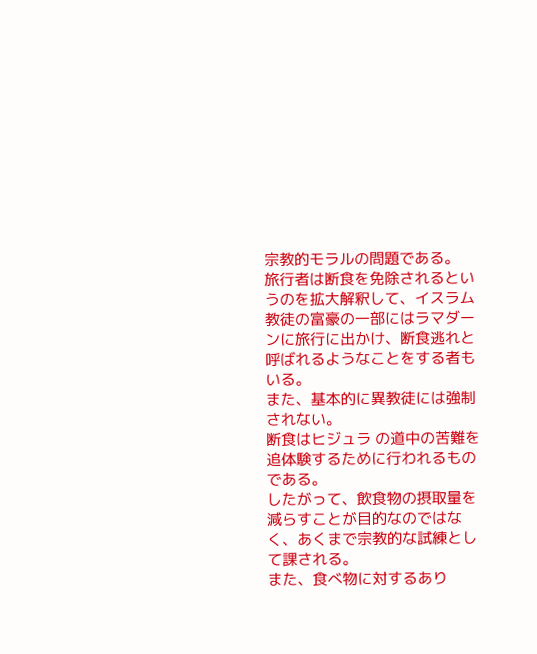宗教的モラルの問題である。
旅行者は断食を免除されるというのを拡大解釈して、イスラム教徒の富豪の一部にはラマダーンに旅行に出かけ、断食逃れと呼ばれるようなことをする者もいる。
また、基本的に異教徒には強制されない。
断食はヒジュラ の道中の苦難を追体験するために行われるものである。
したがって、飲食物の摂取量を減らすことが目的なのではなく、あくまで宗教的な試練として課される。
また、食べ物に対するあり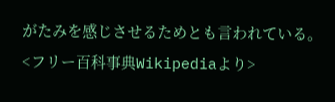がたみを感じさせるためとも言われている。
<フリー百科事典Wikipediaより>